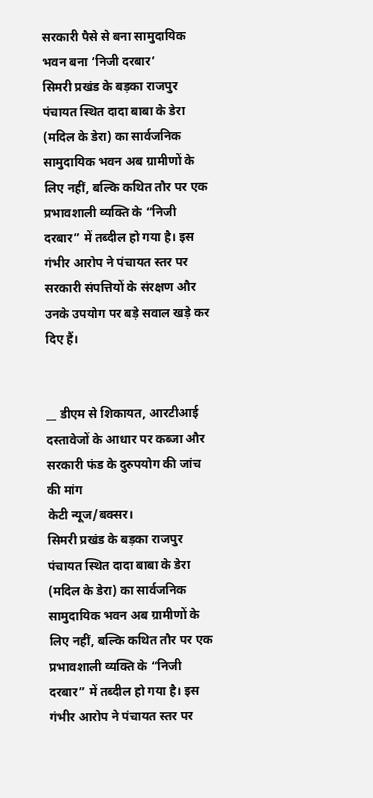सरकारी पैसे से बना सामुदायिक भवन बना ‘निजी दरबार’
सिमरी प्रखंड के बड़का राजपुर पंचायत स्थित दादा बाबा के डेरा (मदिल के डेरा) का सार्वजनिक सामुदायिक भवन अब ग्रामीणों के लिए नहीं, बल्कि कथित तौर पर एक प्रभावशाली व्यक्ति के “निजी दरबार” में तब्दील हो गया है। इस गंभीर आरोप ने पंचायत स्तर पर सरकारी संपत्तियों के संरक्षण और उनके उपयोग पर बड़े सवाल खड़े कर दिए हैं।


__ डीएम से शिकायत, आरटीआई दस्तावेजों के आधार पर कब्जा और सरकारी फंड के दुरुपयोग की जांच की मांग
केटी न्यूज/बक्सर।
सिमरी प्रखंड के बड़का राजपुर पंचायत स्थित दादा बाबा के डेरा (मदिल के डेरा) का सार्वजनिक सामुदायिक भवन अब ग्रामीणों के लिए नहीं, बल्कि कथित तौर पर एक प्रभावशाली व्यक्ति के “निजी दरबार” में तब्दील हो गया है। इस गंभीर आरोप ने पंचायत स्तर पर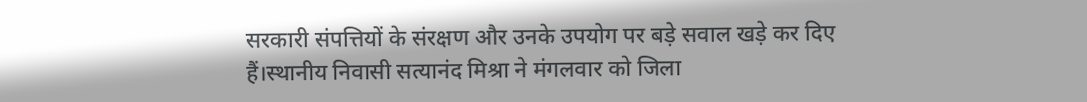सरकारी संपत्तियों के संरक्षण और उनके उपयोग पर बड़े सवाल खड़े कर दिए हैं।स्थानीय निवासी सत्यानंद मिश्रा ने मंगलवार को जिला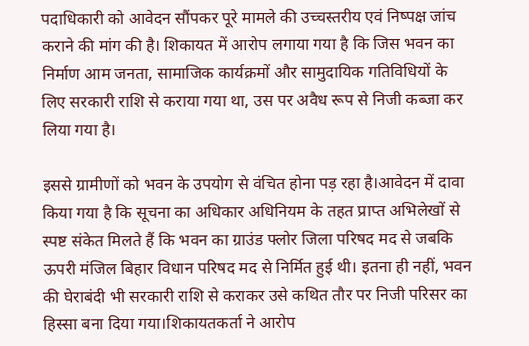पदाधिकारी को आवेदन सौंपकर पूरे मामले की उच्चस्तरीय एवं निष्पक्ष जांच कराने की मांग की है। शिकायत में आरोप लगाया गया है कि जिस भवन का निर्माण आम जनता, सामाजिक कार्यक्रमों और सामुदायिक गतिविधियों के लिए सरकारी राशि से कराया गया था, उस पर अवैध रूप से निजी कब्जा कर लिया गया है।

इससे ग्रामीणों को भवन के उपयोग से वंचित होना पड़ रहा है।आवेदन में दावा किया गया है कि सूचना का अधिकार अधिनियम के तहत प्राप्त अभिलेखों से स्पष्ट संकेत मिलते हैं कि भवन का ग्राउंड फ्लोर जिला परिषद मद से जबकि ऊपरी मंजिल बिहार विधान परिषद मद से निर्मित हुई थी। इतना ही नहीं, भवन की घेराबंदी भी सरकारी राशि से कराकर उसे कथित तौर पर निजी परिसर का हिस्सा बना दिया गया।शिकायतकर्ता ने आरोप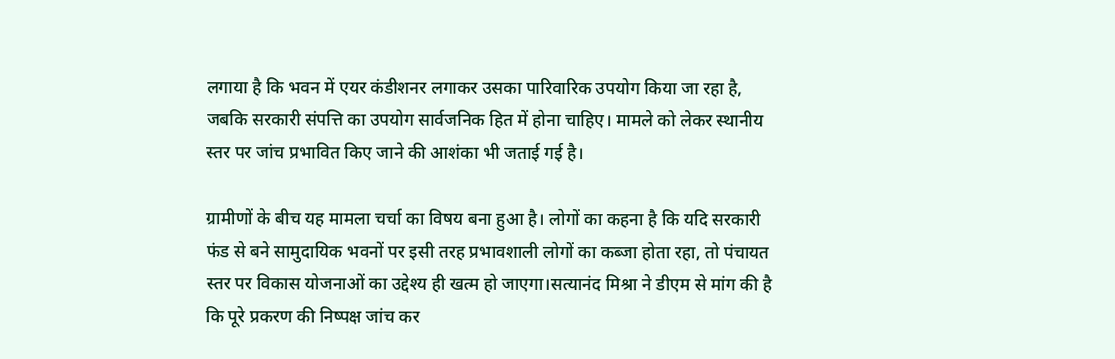लगाया है कि भवन में एयर कंडीशनर लगाकर उसका पारिवारिक उपयोग किया जा रहा है, जबकि सरकारी संपत्ति का उपयोग सार्वजनिक हित में होना चाहिए। मामले को लेकर स्थानीय स्तर पर जांच प्रभावित किए जाने की आशंका भी जताई गई है।

ग्रामीणों के बीच यह मामला चर्चा का विषय बना हुआ है। लोगों का कहना है कि यदि सरकारी फंड से बने सामुदायिक भवनों पर इसी तरह प्रभावशाली लोगों का कब्जा होता रहा, तो पंचायत स्तर पर विकास योजनाओं का उद्देश्य ही खत्म हो जाएगा।सत्यानंद मिश्रा ने डीएम से मांग की है कि पूरे प्रकरण की निष्पक्ष जांच कर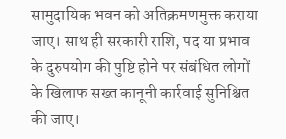सामुदायिक भवन को अतिक्रमणमुक्त कराया जाए। साथ ही सरकारी राशि, पद या प्रभाव के दुरुपयोग की पुष्टि होने पर संबंधित लोगों के खिलाफ सख्त कानूनी कार्रवाई सुनिश्चित की जाए।